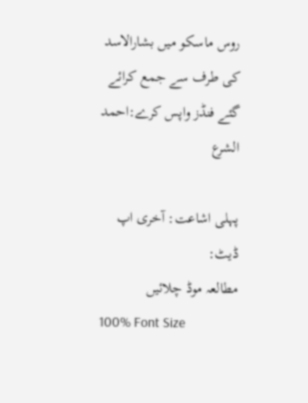روس ماسکو میں بشارالاسد کی طرف سے جمع کرائے گئے فنڈز واپس کرے:احمد الشرع

پہلی اشاعت: آخری اپ ڈیٹ:
مطالعہ موڈ چلائیں
100% Font Size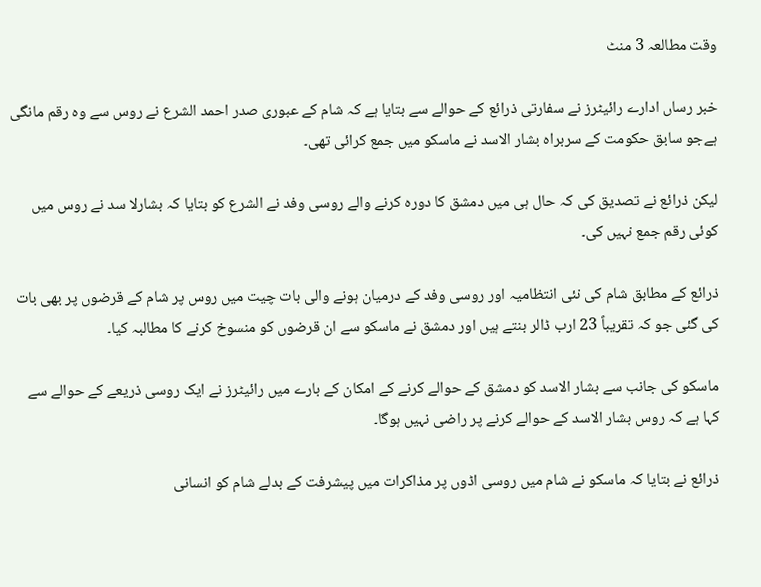وقت مطالعہ 3 منٹ

خبر رساں ادارے رائیٹرز نے سفارتی ذرائع کے حوالے سے بتایا ہے کہ شام کے عبوری صدر احمد الشرع نے روس سے وہ رقم مانگی ہےجو سابق حکومت کے سربراہ بشار الاسد نے ماسکو میں جمع کرائی تھی۔

لیکن ذرائع نے تصدیق کی کہ حال ہی میں دمشق کا دورہ کرنے والے روسی وفد نے الشرع کو بتایا کہ بشارلا سد نے روس میں کوئی رقم جمع نہیں کی۔

ذرائع کے مطابق شام کی نئی انتظامیہ اور روسی وفد کے درمیان ہونے والی بات چیت میں روس پر شام کے قرضوں پر بھی بات کی گئی جو کہ تقریباً 23 ارب ڈالر بنتے ہیں اور دمشق نے ماسکو سے ان قرضوں کو منسوخ کرنے کا مطالبہ کیا۔

ماسکو کی جانب سے بشار الاسد کو دمشق کے حوالے کرنے کے امکان کے بارے میں رائیٹرز نے ایک روسی ذریعے کے حوالے سے کہا ہے کہ روس بشار الاسد کے حوالے کرنے پر راضی نہیں ہوگا۔

ذرائع نے بتایا کہ ماسکو نے شام میں روسی اڈوں پر مذاکرات میں پیشرفت کے بدلے شام کو انسانی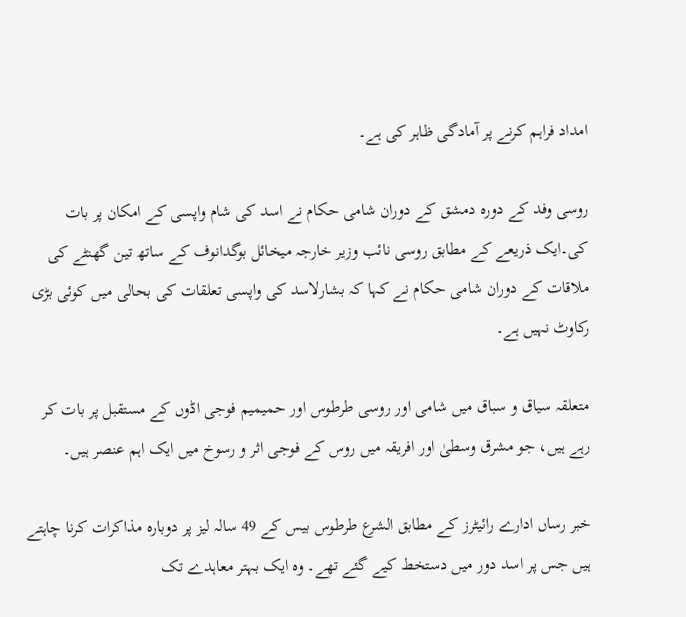امداد فراہم کرنے پر آمادگی ظاہر کی ہے۔

روسی وفد کے دورہ دمشق کے دوران شامی حکام نے اسد کی شام واپسی کے امکان پر بات کی۔ایک ذریعے کے مطابق روسی نائب وزیر خارجہ میخائل بوگدانوف کے ساتھ تین گھنٹے کی ملاقات کے دوران شامی حکام نے کہا کہ بشارلاسد کی واپسی تعلقات کی بحالی میں کوئی بڑی رکاوٹ نہیں ہے۔

متعلقہ سیاق و سباق میں شامی اور روسی طرطوس اور حمیمیم فوجی اڈوں کے مستقبل پر بات کر رہے ہیں، جو مشرق وسطیٰ اور افریقہ میں روس کے فوجی اثر و رسوخ میں ایک اہم عنصر ہیں۔

خبر رساں ادارے رائیٹرز کے مطابق الشرع طرطوس بیس کے 49 سالہ لیز پر دوبارہ مذاکرات کرنا چاہتے ہیں جس پر اسد دور میں دستخط کیے گئے تھے۔ وہ ایک بہتر معاہدے تک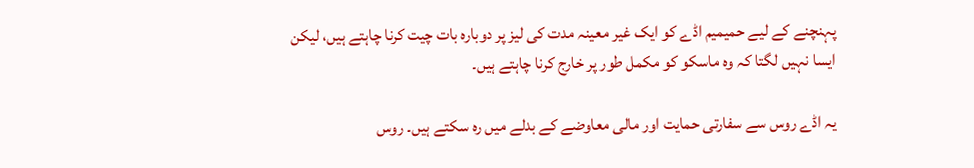پہنچنے کے لیے حمیمیم اڈے کو ایک غیر معینہ مدت کی لیز پر دوبارہ بات چیت کرنا چاہتے ہیں، لیکن ایسا نہیں لگتا کہ وہ ماسکو کو مکمل طور پر خارج کرنا چاہتے ہیں۔

یہ اڈے روس سے سفارتی حمایت اور مالی معاوضے کے بدلے میں رہ سکتے ہیں۔ روس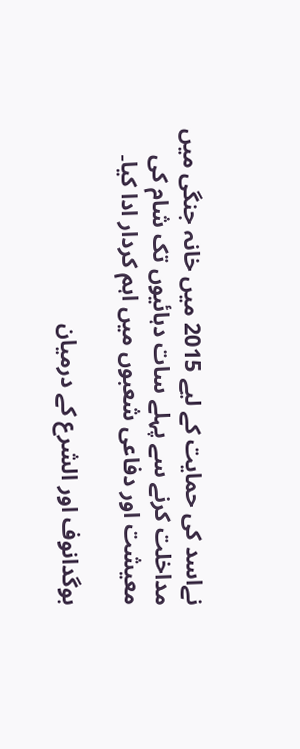نےاسد کی حمایت کے لیے 2015 میں خانہ جنگی میں مداخلت کرنے سے پہلے سات دہائیوں تک شام کی معیشت اور دفاعی شعبوں میں اہم کردار ادا کیا۔

بوگدانوف اور الشرع کے درمیان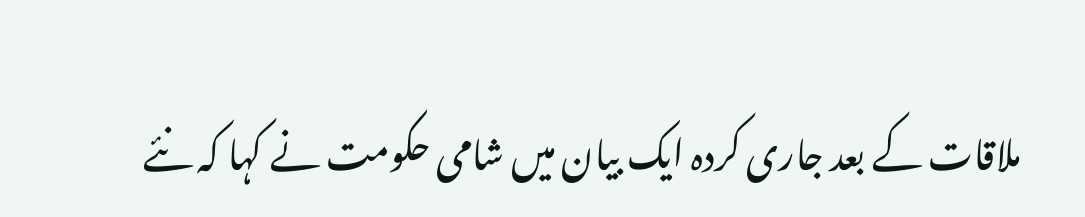ملاقات کے بعد جاری کردہ ایک بیان میں شامی حکومت نے کہا کہ نئے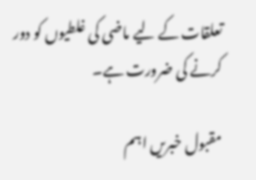تعلقات کے لیے ماضی کی غلطیوں کو دور کرنے کی ضرورت ہے۔

مقبول خبریں اہم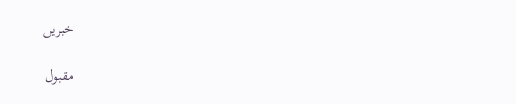خبریں

مقبول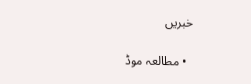خبریں

  • مطالعہ موڈ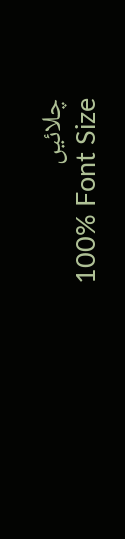چلائیں
    100% Font Size